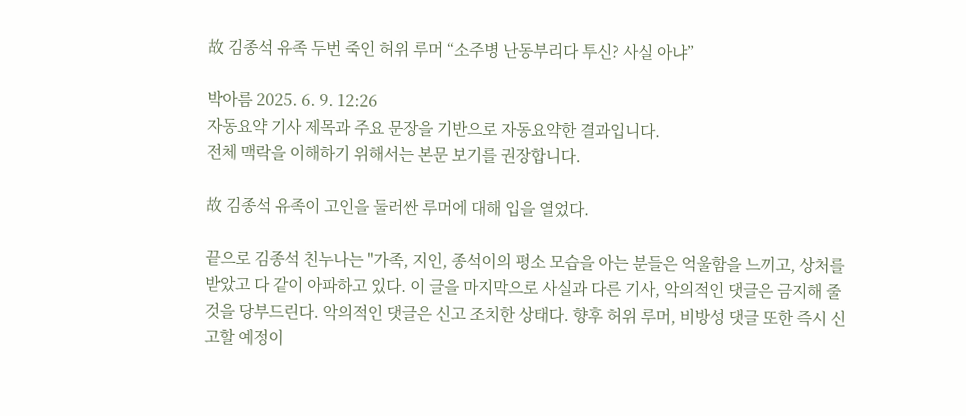故 김종석 유족 두번 죽인 허위 루머 “소주병 난동부리다 투신? 사실 아냐”

박아름 2025. 6. 9. 12:26
자동요약 기사 제목과 주요 문장을 기반으로 자동요약한 결과입니다.
전체 맥락을 이해하기 위해서는 본문 보기를 권장합니다.

故 김종석 유족이 고인을 둘러싼 루머에 대해 입을 열었다.

끝으로 김종석 친누나는 "가족, 지인, 종석이의 평소 모습을 아는 분들은 억울함을 느끼고, 상처를 받았고 다 같이 아파하고 있다. 이 글을 마지막으로 사실과 다른 기사, 악의적인 댓글은 금지해 줄 것을 당부드린다. 악의적인 댓글은 신고 조치한 상태다. 향후 허위 루머, 비방성 댓글 또한 즉시 신고할 예정이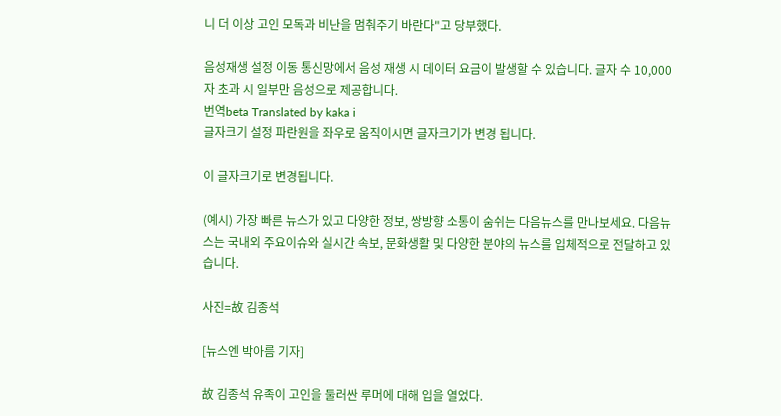니 더 이상 고인 모독과 비난을 멈춰주기 바란다"고 당부했다.

음성재생 설정 이동 통신망에서 음성 재생 시 데이터 요금이 발생할 수 있습니다. 글자 수 10,000자 초과 시 일부만 음성으로 제공합니다.
번역beta Translated by kaka i
글자크기 설정 파란원을 좌우로 움직이시면 글자크기가 변경 됩니다.

이 글자크기로 변경됩니다.

(예시) 가장 빠른 뉴스가 있고 다양한 정보, 쌍방향 소통이 숨쉬는 다음뉴스를 만나보세요. 다음뉴스는 국내외 주요이슈와 실시간 속보, 문화생활 및 다양한 분야의 뉴스를 입체적으로 전달하고 있습니다.

사진=故 김종석

[뉴스엔 박아름 기자]

故 김종석 유족이 고인을 둘러싼 루머에 대해 입을 열었다.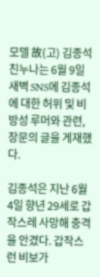모델 故(고) 김종석 친누나는 6월 9일 새벽 SNS에 김종석에 대한 허위 및 비방성 루머와 관련, 장문의 글을 게재했다.

김종석은 지난 6월 4일 향년 29세로 갑작스레 사망해 충격을 안겼다. 갑작스런 비보가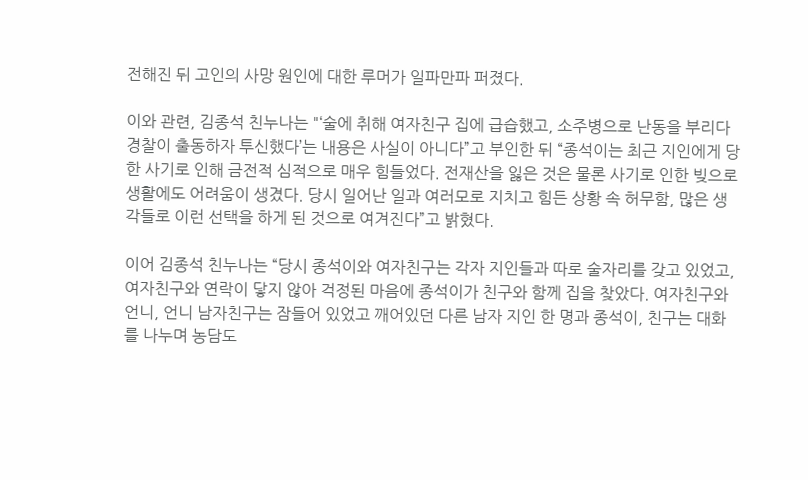전해진 뒤 고인의 사망 원인에 대한 루머가 일파만파 퍼졌다.

이와 관련, 김종석 친누나는 "‘술에 취해 여자친구 집에 급습했고, 소주병으로 난동을 부리다 경찰이 출동하자 투신했다’는 내용은 사실이 아니다”고 부인한 뒤 “종석이는 최근 지인에게 당한 사기로 인해 금전적 심적으로 매우 힘들었다. 전재산을 잃은 것은 물론 사기로 인한 빚으로 생활에도 어려움이 생겼다. 당시 일어난 일과 여러모로 지치고 힘든 상황 속 허무함, 많은 생각들로 이런 선택을 하게 된 것으로 여겨진다”고 밝혔다.

이어 김종석 친누나는 “당시 종석이와 여자친구는 각자 지인들과 따로 술자리를 갖고 있었고, 여자친구와 연락이 닿지 않아 걱정된 마음에 종석이가 친구와 함께 집을 찾았다. 여자친구와 언니, 언니 남자친구는 잠들어 있었고 깨어있던 다른 남자 지인 한 명과 종석이, 친구는 대화를 나누며 농담도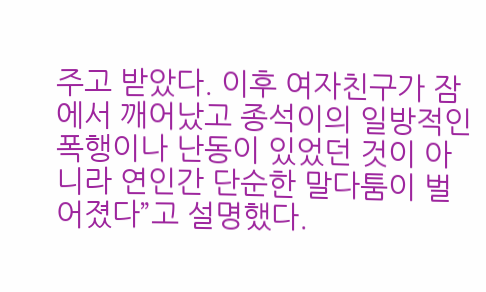주고 받았다. 이후 여자친구가 잠에서 깨어났고 종석이의 일방적인 폭행이나 난동이 있었던 것이 아니라 연인간 단순한 말다툼이 벌어졌다”고 설명했다.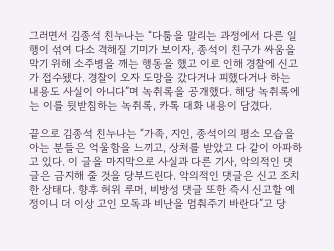그러면서 김종석 친누나는 “다툼을 말리는 과정에서 다른 일행이 섞여 다소 격해질 기미가 보이자, 종석이 친구가 싸움을 막기 위해 소주병을 깨는 행동을 했고 이로 인해 경찰에 신고가 접수됐다. 경찰이 오자 도망을 갔다거나 피했다거나 하는 내용도 사실이 아니다”며 녹취록을 공개했다. 해당 녹취록에는 이를 뒷받침하는 녹취록, 카톡 대화 내용이 담겼다.

끝으로 김종석 친누나는 “가족, 지인, 종석이의 평소 모습을 아는 분들은 억울함을 느끼고, 상처를 받았고 다 같이 아파하고 있다. 이 글을 마지막으로 사실과 다른 기사, 악의적인 댓글은 금지해 줄 것을 당부드린다. 악의적인 댓글은 신고 조치한 상태다. 향후 허위 루머, 비방성 댓글 또한 즉시 신고할 예정이니 더 이상 고인 모독과 비난을 멈춰주기 바란다”고 당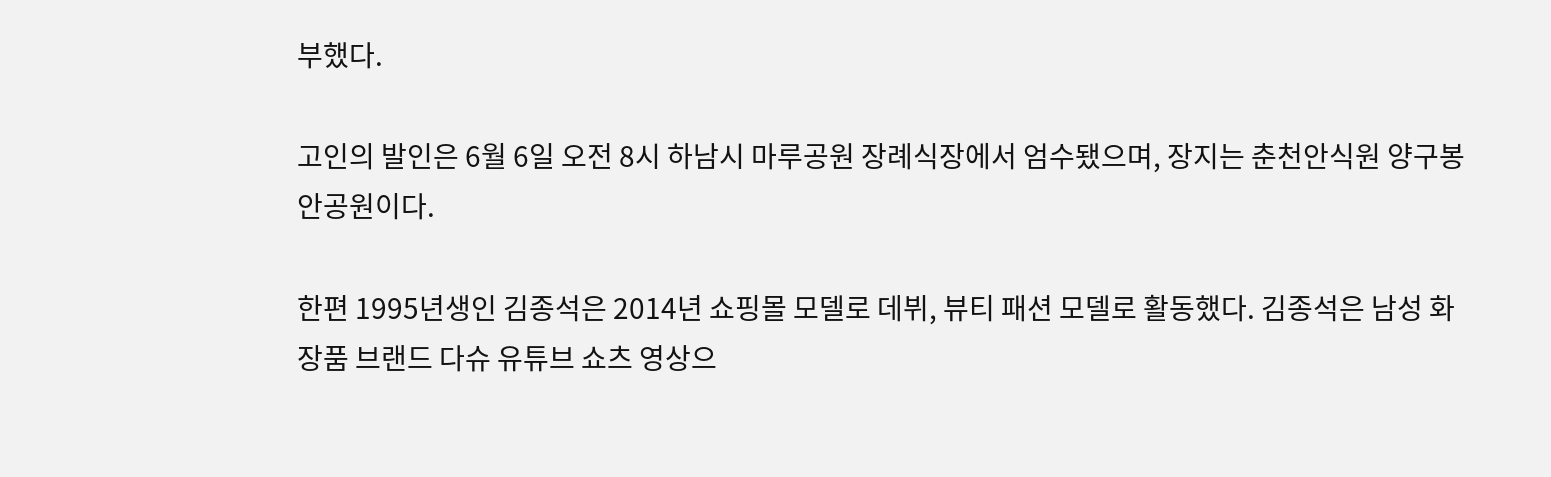부했다.

고인의 발인은 6월 6일 오전 8시 하남시 마루공원 장례식장에서 엄수됐으며, 장지는 춘천안식원 양구봉안공원이다.

한편 1995년생인 김종석은 2014년 쇼핑몰 모델로 데뷔, 뷰티 패션 모델로 활동했다. 김종석은 남성 화장품 브랜드 다슈 유튜브 쇼츠 영상으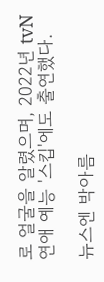로 얼굴을 알렸으며, 2022년 tvN 연애 예능 '스킵'에도 출연했다.

뉴스엔 박아름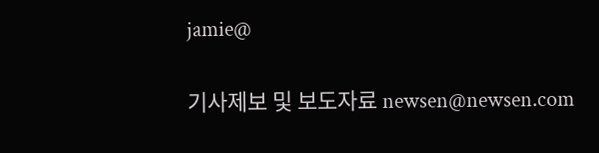jamie@

기사제보 및 보도자료 newsen@newsen.com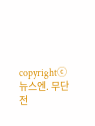copyrightⓒ 뉴스엔. 무단전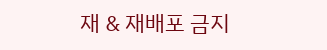재 & 재배포 금지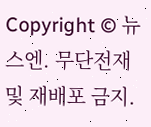Copyright © 뉴스엔. 무단전재 및 재배포 금지.